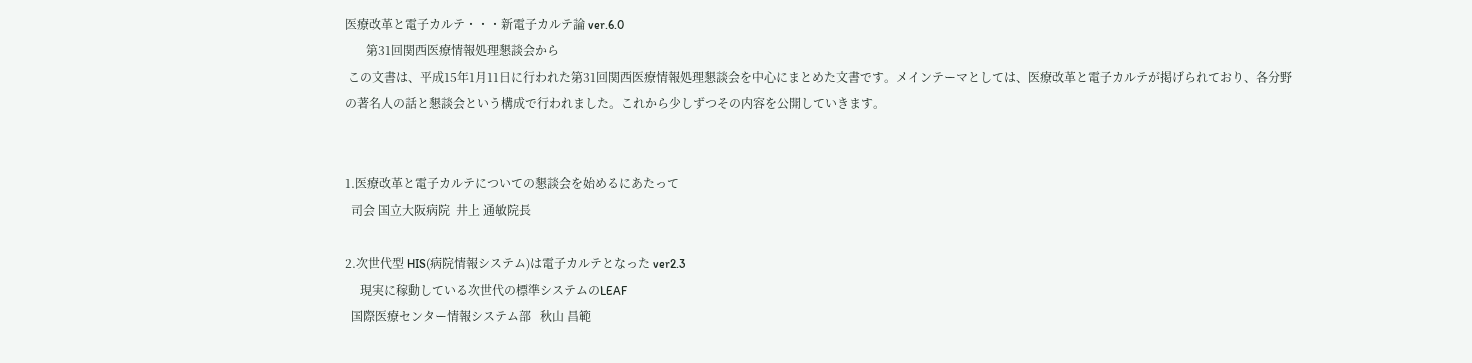医療改革と電子カルテ・・・新電子カルテ論 ver.6.0
       第31回関西医療情報処理懇談会から
 この文書は、平成15年1月11日に行われた第31回関西医療情報処理懇談会を中心にまとめた文書です。メインテーマとしては、医療改革と電子カルテが掲げられており、各分野の著名人の話と懇談会という構成で行われました。これから少しずつその内容を公開していきます。


1.医療改革と電子カルテについての懇談会を始めるにあたって
  司会 国立大阪病院  井上 通敏院長

2.次世代型 HIS(病院情報システム)は電子カルテとなった ver2.3
     現実に稼動している次世代の標準システムのLEAF
  国際医療センター情報システム部   秋山 昌範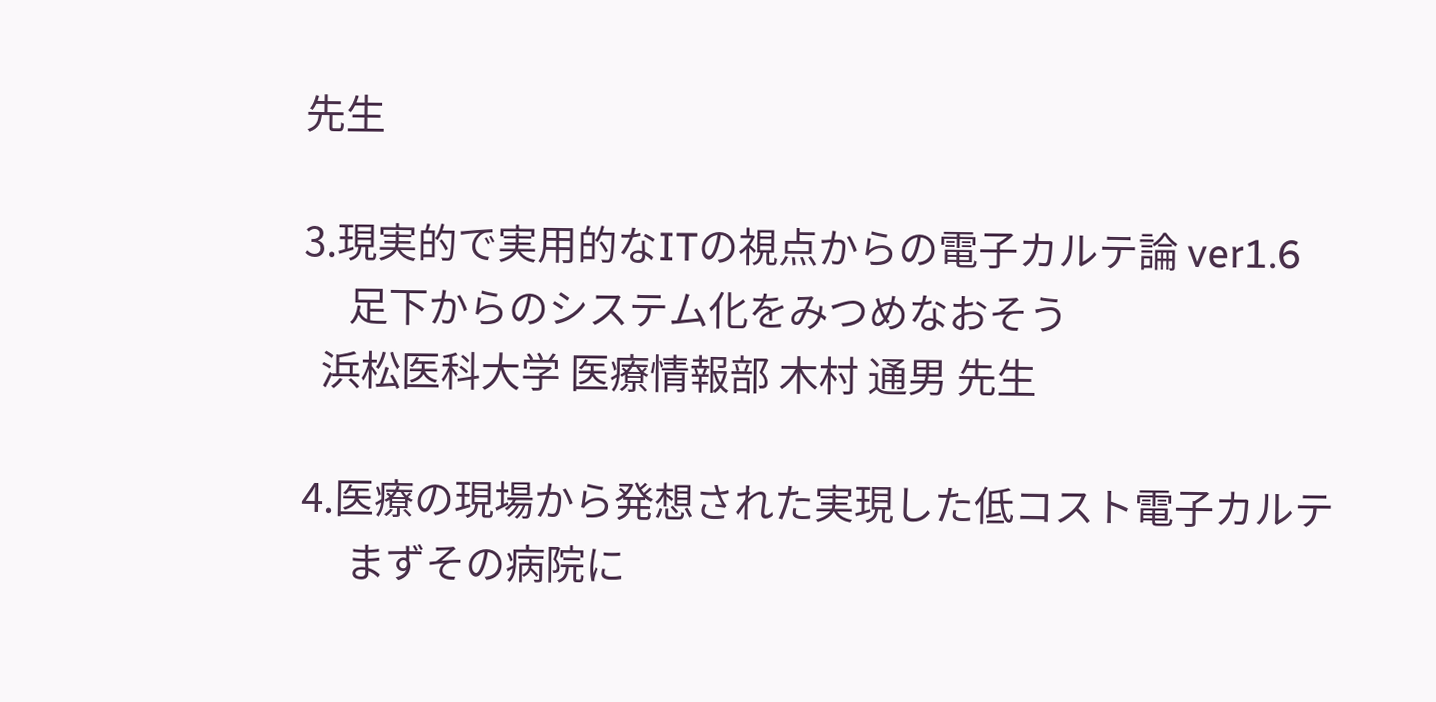先生

3.現実的で実用的なITの視点からの電子カルテ論 ver1.6
     足下からのシステム化をみつめなおそう
  浜松医科大学 医療情報部 木村 通男 先生

4.医療の現場から発想された実現した低コスト電子カルテ
     まずその病院に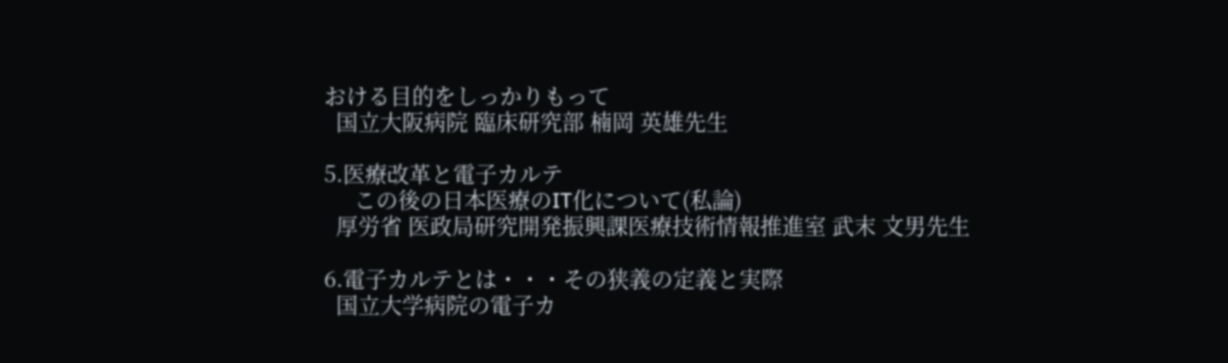おける目的をしっかりもって
  国立大阪病院 臨床研究部 楠岡 英雄先生

5.医療改革と電子カルテ
     この後の日本医療のIT化について(私論)
  厚労省 医政局研究開発振興課医療技術情報推進室 武末 文男先生

6.電子カルテとは・・・その狭義の定義と実際
  国立大学病院の電子カ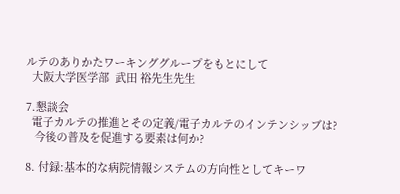ルテのありかたワーキンググループをもとにして
  大阪大学医学部  武田 裕先生先生

7.懇談会
  電子カルテの推進とその定義/電子カルテのインテンシッブは?
   今後の普及を促進する要素は何か?

8. 付録:基本的な病院情報システムの方向性としてキーワ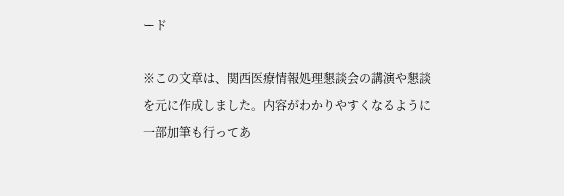ード

※この文章は、関西医療情報処理懇談会の講演や懇談を元に作成しました。内容がわかりやすくなるように一部加筆も行ってあ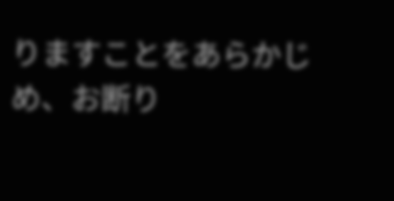りますことをあらかじめ、お断り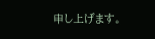申し上げます。